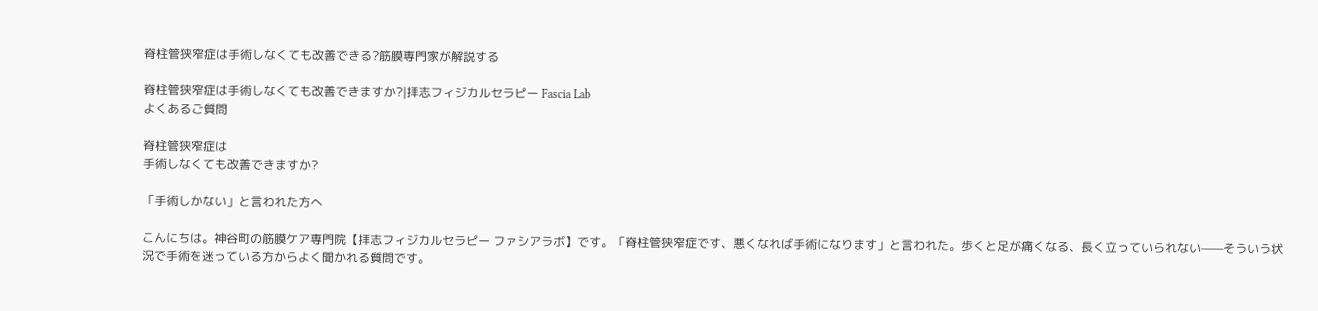脊柱管狭窄症は手術しなくても改善できる?筋膜専門家が解説する

脊柱管狭窄症は手術しなくても改善できますか?|拝志フィジカルセラピー Fascia Lab
よくあるご質問

脊柱管狭窄症は
手術しなくても改善できますか?

「手術しかない」と言われた方へ

こんにちは。神谷町の筋膜ケア専門院【拝志フィジカルセラピー ファシアラボ】です。「脊柱管狭窄症です、悪くなれば手術になります」と言われた。歩くと足が痛くなる、長く立っていられない——そういう状況で手術を迷っている方からよく聞かれる質問です。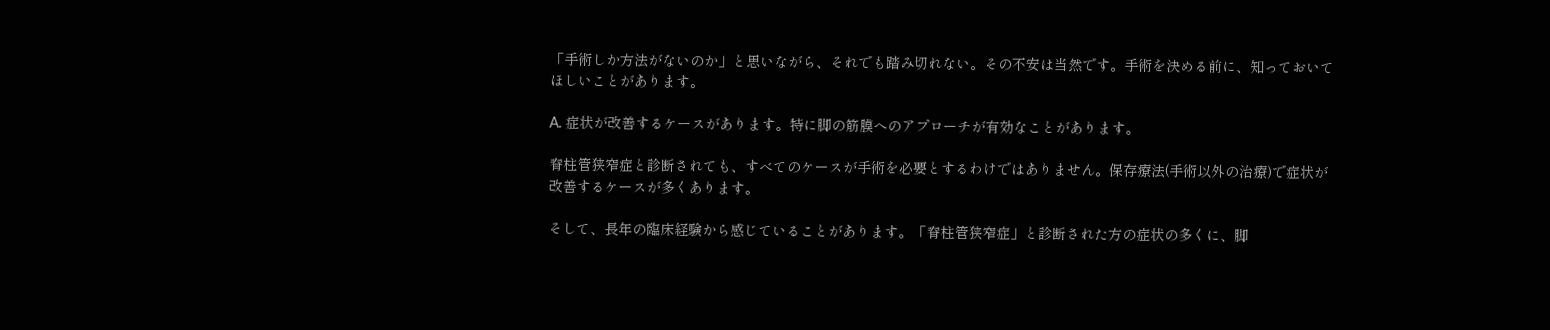「手術しか方法がないのか」と思いながら、それでも踏み切れない。その不安は当然です。手術を決める前に、知っておいてほしいことがあります。

A. 症状が改善するケースがあります。特に脚の筋膜へのアプローチが有効なことがあります。

脊柱管狭窄症と診断されても、すべてのケースが手術を必要とするわけではありません。保存療法(手術以外の治療)で症状が改善するケースが多くあります。

そして、長年の臨床経験から感じていることがあります。「脊柱管狭窄症」と診断された方の症状の多くに、脚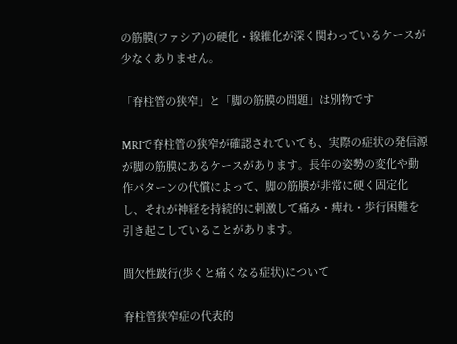の筋膜(ファシア)の硬化・線維化が深く関わっているケースが少なくありません。

「脊柱管の狭窄」と「脚の筋膜の問題」は別物です

MRIで脊柱管の狭窄が確認されていても、実際の症状の発信源が脚の筋膜にあるケースがあります。長年の姿勢の変化や動作パターンの代償によって、脚の筋膜が非常に硬く固定化し、それが神経を持続的に刺激して痛み・痺れ・歩行困難を引き起こしていることがあります。

間欠性跛行(歩くと痛くなる症状)について

脊柱管狭窄症の代表的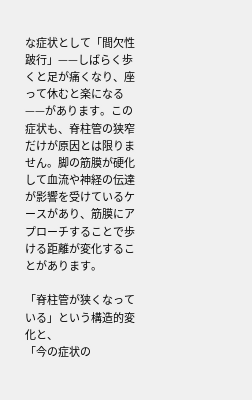な症状として「間欠性跛行」——しばらく歩くと足が痛くなり、座って休むと楽になる——があります。この症状も、脊柱管の狭窄だけが原因とは限りません。脚の筋膜が硬化して血流や神経の伝達が影響を受けているケースがあり、筋膜にアプローチすることで歩ける距離が変化することがあります。

「脊柱管が狭くなっている」という構造的変化と、
「今の症状の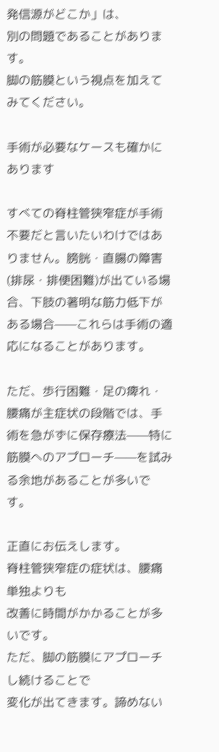発信源がどこか」は、
別の問題であることがあります。
脚の筋膜という視点を加えてみてください。

手術が必要なケースも確かにあります

すべての脊柱管狭窄症が手術不要だと言いたいわけではありません。膀胱・直腸の障害(排尿・排便困難)が出ている場合、下肢の著明な筋力低下がある場合——これらは手術の適応になることがあります。

ただ、歩行困難・足の痺れ・腰痛が主症状の段階では、手術を急がずに保存療法——特に筋膜へのアプローチ——を試みる余地があることが多いです。

正直にお伝えします。
脊柱管狭窄症の症状は、腰痛単独よりも
改善に時間がかかることが多いです。
ただ、脚の筋膜にアプローチし続けることで
変化が出てきます。諦めない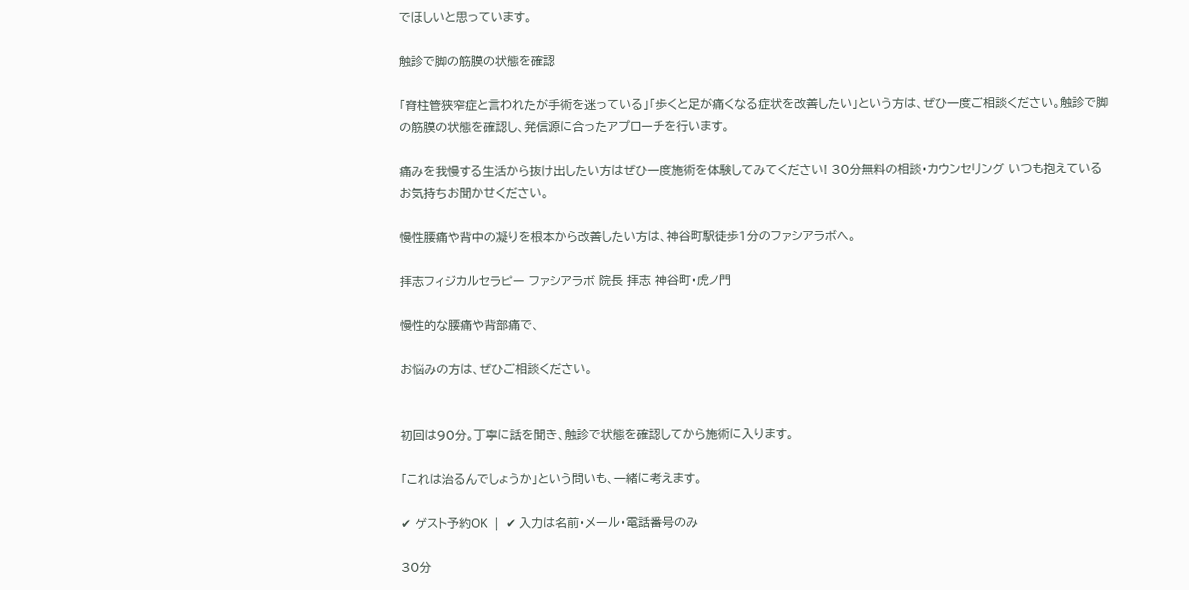でほしいと思っています。

触診で脚の筋膜の状態を確認

「脊柱管狭窄症と言われたが手術を迷っている」「歩くと足が痛くなる症状を改善したい」という方は、ぜひ一度ご相談ください。触診で脚の筋膜の状態を確認し、発信源に合ったアプローチを行います。

痛みを我慢する生活から抜け出したい方はぜひ一度施術を体験してみてください! 30分無料の相談・カウンセリング いつも抱えているお気持ちお聞かせください。

慢性腰痛や背中の凝りを根本から改善したい方は、神谷町駅徒歩1分のファシアラボへ。

拝志フィジカルセラピー ファシアラボ 院長 拝志 神谷町・虎ノ門

慢性的な腰痛や背部痛で、

お悩みの方は、ぜひご相談ください。


初回は90分。丁寧に話を聞き、触診で状態を確認してから施術に入ります。

「これは治るんでしょうか」という問いも、一緒に考えます。

✔ ゲスト予約OK  |  ✔ 入力は名前・メール・電話番号のみ

30分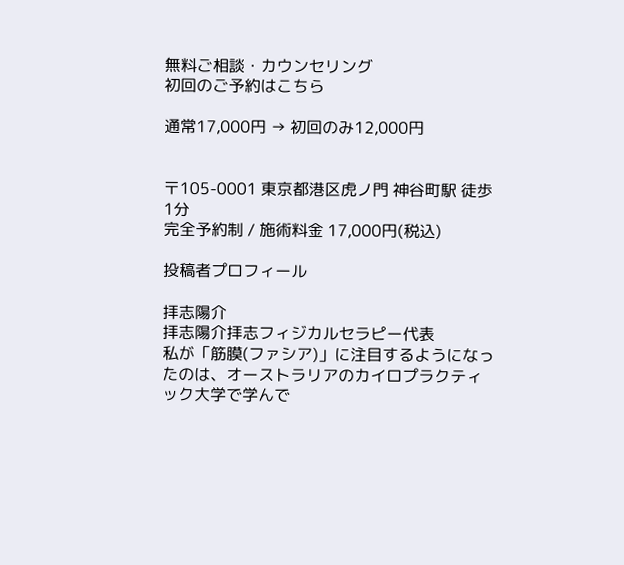無料ご相談・カウンセリング
初回のご予約はこちら

通常17,000円 → 初回のみ12,000円


〒105-0001 東京都港区虎ノ門 神谷町駅 徒歩1分
完全予約制 / 施術料金 17,000円(税込)

投稿者プロフィール

拝志陽介
拝志陽介拝志フィジカルセラピー代表
私が「筋膜(ファシア)」に注目するようになったのは、オーストラリアのカイロプラクティック大学で学んで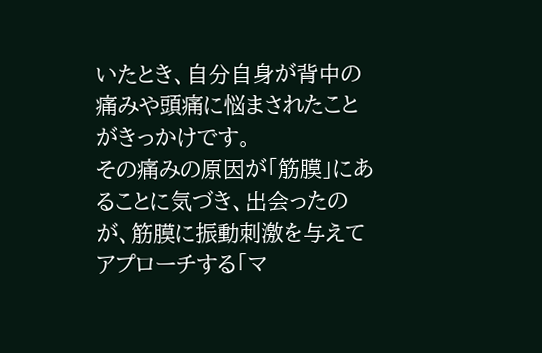いたとき、自分自身が背中の痛みや頭痛に悩まされたことがきっかけです。
その痛みの原因が「筋膜」にあることに気づき、出会ったのが、筋膜に振動刺激を与えてアプローチする「マ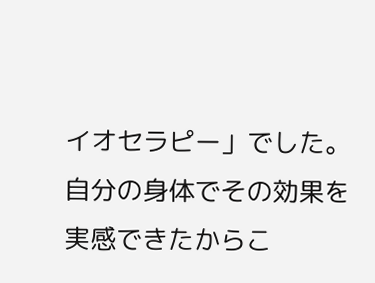イオセラピー」でした。
自分の身体でその効果を実感できたからこ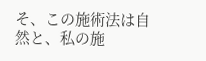そ、この施術法は自然と、私の施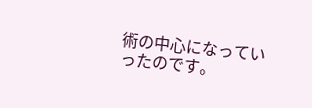術の中心になっていったのです。